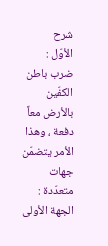شرح
الأوّل : ضرب باطن الكفّين بالأرض معاً دفعة ، وهذا الأمر يتضمّن جهات متعدّدة :
الجهة الأولى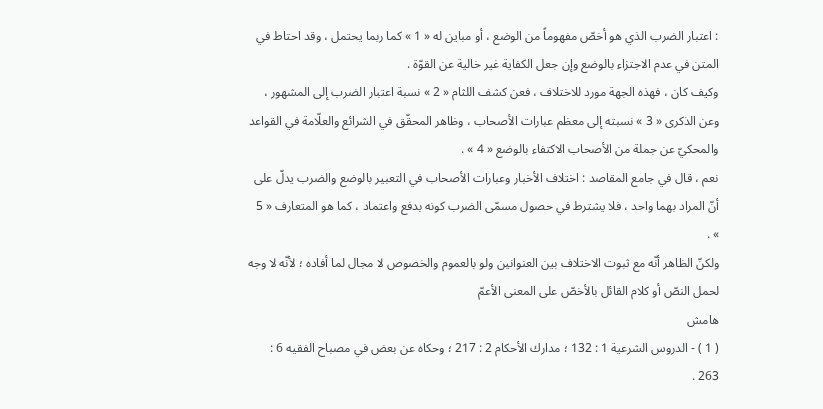: اعتبار الضرب الذي هو أخصّ مفهوماً من الوضع ، أو مباين له « 1 » كما ربما يحتمل ، وقد احتاط في المتن في عدم الاجتزاء بالوضع وإن جعل الكفاية غير خالية عن القوّة .
وكيف كان ، فهذه الجهة مورد للاختلاف ، فعن كشف اللثام « 2 » نسبة اعتبار الضرب إلى المشهور ، وعن الذكرى « 3 » نسبته إلى معظم عبارات الأصحاب ، وظاهر المحقّق في الشرائع والعلّامة في القواعد والمحكيّ عن جملة من الأصحاب الاكتفاء بالوضع « 4 » .
نعم ، قال في جامع المقاصد : اختلاف الأخبار وعبارات الأصحاب في التعبير بالوضع والضرب يدلّ على أنّ المراد بهما واحد ، فلا يشترط في حصول مسمّى الضرب كونه بدفع واعتماد ، كما هو المتعارف « 5 » .
ولكنّ الظاهر أنّه مع ثبوت الاختلاف بين العنوانين ولو بالعموم والخصوص لا مجال لما أفاده ؛ لأنّه لا وجه لحمل النصّ أو كلام القائل بالأخصّ على المعنى الأعمّ
هامش
( 1 ) - الدروس الشرعية 1 : 132 ؛ مدارك الأحكام 2 : 217 ؛ وحكاه عن بعض في مصباح الفقيه 6 : 263 .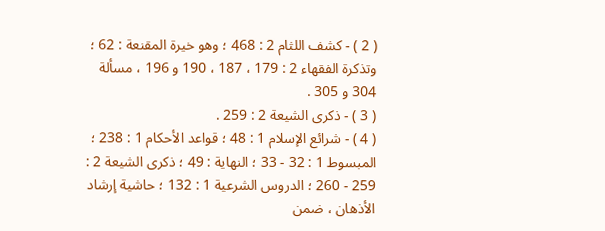( 2 ) - كشف اللثام 2 : 468 ؛ وهو خيرة المقنعة : 62 ؛ وتذكرة الفقهاء 2 : 179 ، 187 ، 190 و 196 ، مسألة 304 و 305 .
( 3 ) - ذكرى الشيعة 2 : 259 .
( 4 ) - شرائع الإسلام 1 : 48 ؛ قواعد الأحكام 1 : 238 ؛ المبسوط 1 : 32 - 33 ؛ النهاية : 49 ؛ ذكرى الشيعة 2 : 259 - 260 ؛ الدروس الشرعية 1 : 132 ؛ حاشية إرشاد الأذهان ، ضمن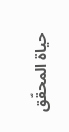حياة المحقّق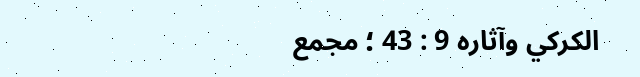الكركي وآثاره 9 : 43 ؛ مجمع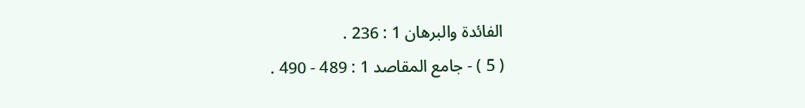الفائدة والبرهان 1 : 236 .
( 5 ) - جامع المقاصد 1 : 489 - 490 .